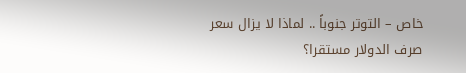خاص – التوتر جنوباً .. لماذا لا يزال سعر صرف الدولار مستقرا؟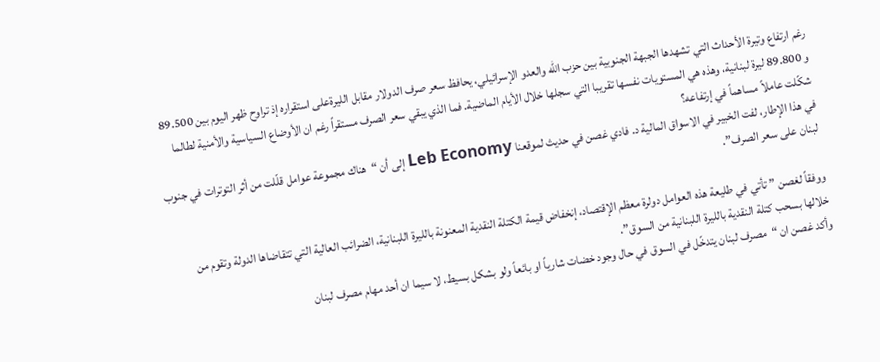رغم ارتفاع وتيرة الأحداث التي تشهدها الجبهة الجنوبية بين حزب الله والعدو الإسرائيلي، يحافظ سعر صرف الدولار مقابل الليرةعلى استقراره إذ تراوح ظهر اليوم بين 89.500 و 89.800 ليرة لبنانية، وهذه هي المستويات نفسها تقريبا التي سجلها خلال الأيام الماضية. فما الذي يبقي سعر الصرف مستقراً رغم ان الأوضاع السياسية والأمنية لطالما شكّلت عاملاً مساهماً في إرتفاعه؟
في هذا الإطار، لفت الخبير في الاسواق المالية د. فادي غصن في حديث لموقعنا Leb Economy إلى أن “هناك مجموعة عوامل قلّلت من أثر التوترات في جنوب لبنان على سعر الصرف”.

ووفقاً لغصن ” تأتي في طليعة هذه العوامل دولرة معظم الإقتصاد، إنخفاض قيمة الكتلة النقدية المعنونة بالليرة اللبنانية، الضرائب العالية التي تتقاضاها الدولة وتقوم من خلالها بسحب كتلة النقدية بالليرة اللبنانية من السوق”.
وأكد غصن ان “مصرف لبنان يتدخّل في السوق في حال وجود خضات شارياً او بائعاً ولو بشكل بسيط، لا سيما ان أحد مهام مصرف لبنان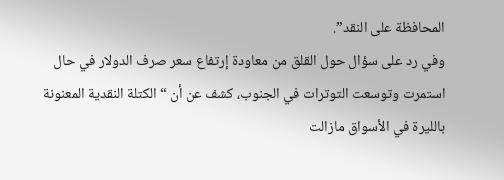المحافظة على النقد”.
وفي رد على سؤال حول القلق من معاودة إرتفاع سعر صرف الدولار في حال استمرت وتوسعت التوترات في الجنوب، كشف عن أن “الكتلة النقدية المعنونة بالليرة في الأسواق مازالت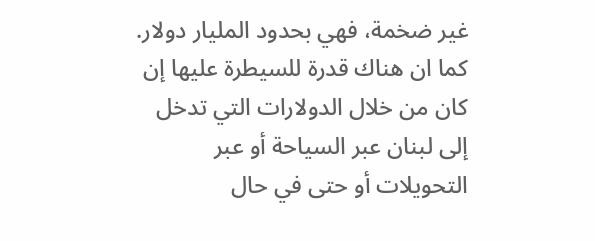غير ضخمة، فهي بحدود المليار دولار. كما ان هناك قدرة للسيطرة عليها إن كان من خلال الدولارات التي تدخل إلى لبنان عبر السياحة أو عبر التحويلات أو حتى في حال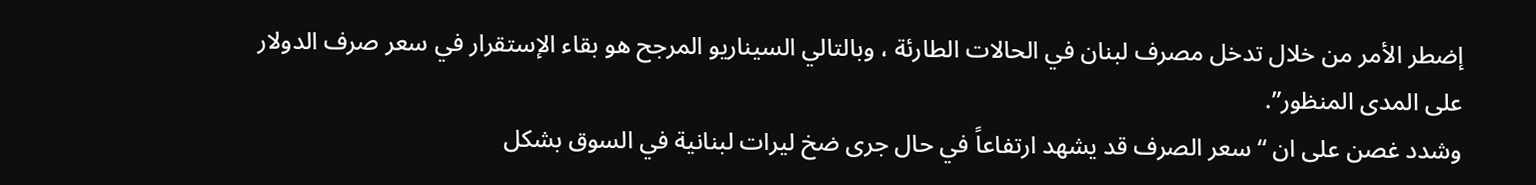إضطر الأمر من خلال تدخل مصرف لبنان في الحالات الطارئة ، وبالتالي السيناريو المرجح هو بقاء الإستقرار في سعر صرف الدولار على المدى المنظور”.
وشدد غصن على ان “سعر الصرف قد يشهد ارتفاعاً في حال جرى ضخ ليرات لبنانية في السوق بشكل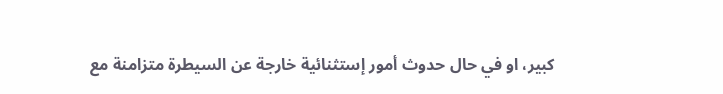كبير، او في حال حدوث أمور إستثنائية خارجة عن السيطرة متزامنة مع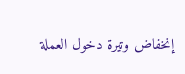إنخفاض وتيرة دخول العملة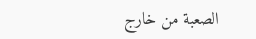الصعبة من خارج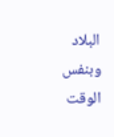البلاد وبنفس الوقت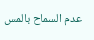عدم السماح بالمس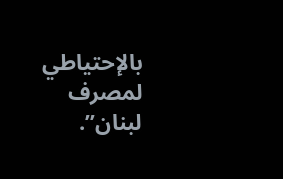بالإحتياطي لمصرف لبنان”.